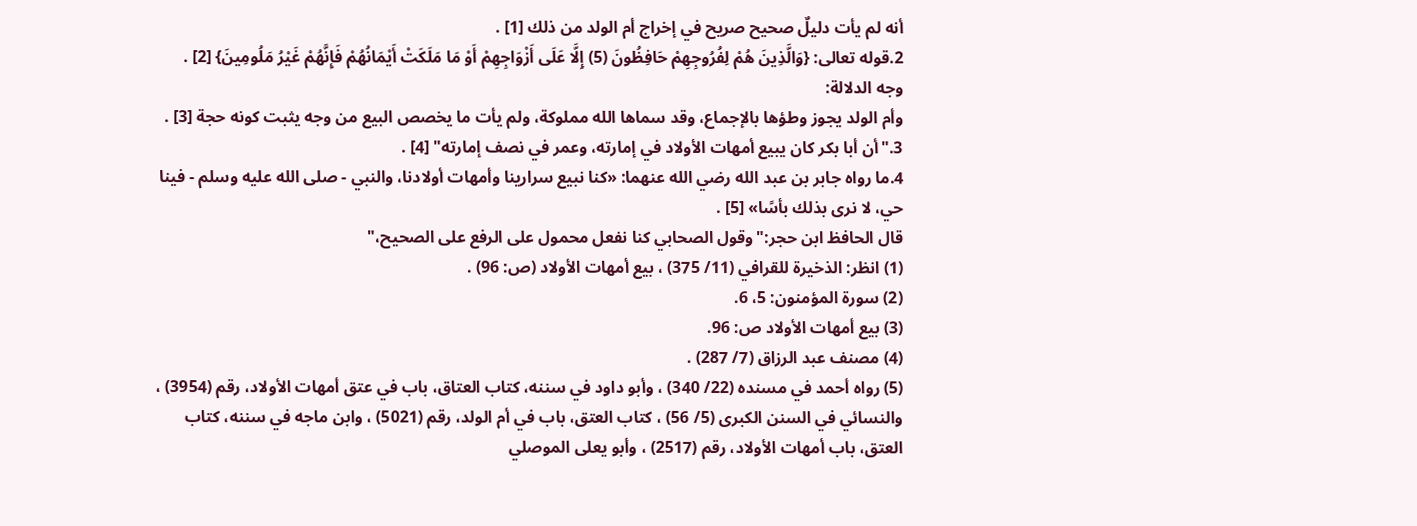أنه لم يأت دليلٌ صحيح صريح في إخراج أم الولد من ذلك [1] .
2.قوله تعالى: {وَالَّذِينَ هُمْ لِفُرُوجِهِمْ حَافِظُونَ (5) إِلَّا عَلَى أَزْوَاجِهِمْ أَوْ مَا مَلَكَتْ أَيْمَانُهُمْ فَإِنَّهُمْ غَيْرُ مَلُومِينَ} [2] .
وجه الدلالة:
وأم الولد يجوز وطؤها بالإجماع، وقد سماها الله مملوكة، ولم يأت ما يخصص البيع من وجه يثبت كونه حجة [3] .
3."أن أبا بكر كان يبيع أمهات الأولاد في إمارته، وعمر في نصف إمارته" [4] .
4.ما رواه جابر بن عبد الله رضي الله عنهما: «كنا نبيع سرارينا وأمهات أولادنا، والنبي - صلى الله عليه وسلم - فينا حي، لا نرى بذلك بأسًا» [5] .
قال الحافظ ابن حجر:"وقول الصحابي كنا نفعل محمول على الرفع على الصحيح،"
(1) انظر: الذخيرة للقرافي (11/ 375) ، بيع أمهات الأولاد (ص: 96) .
(2) سورة المؤمنون: 5، 6.
(3) بيع أمهات الأولاد ص: 96.
(4) مصنف عبد الرزاق (7/ 287) .
(5) رواه أحمد في مسنده (22/ 340) ، وأبو داود في سننه، كتاب العتاق، باب في عتق أمهات الأولاد، رقم (3954) ، والنسائي في السنن الكبرى (5/ 56) ، كتاب العتق، باب في أم الولد، رقم (5021) ، وابن ماجه في سننه، كتاب العتق، باب أمهات الأولاد، رقم (2517) ، وأبو يعلى الموصلي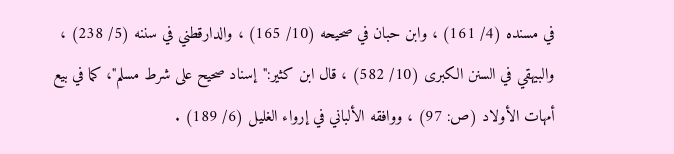في مسنده (4/ 161) ، وابن حبان في صحيحه (10/ 165) ، والدارقطني في سننه (5/ 238) ، والبيهقي في السنن الكبرى (10/ 582) ، قال ابن كثير:"إسناد صحيح على شرط مسلم"، كما في بيع أمهات الأولاد (ص: 97) ، ووافقه الألباني في إرواء الغليل (6/ 189) .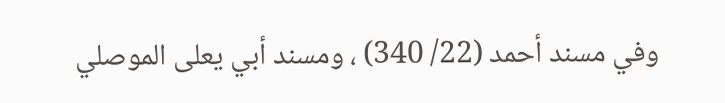وفي مسند أحمد (22/ 340) ، ومسند أبي يعلى الموصلي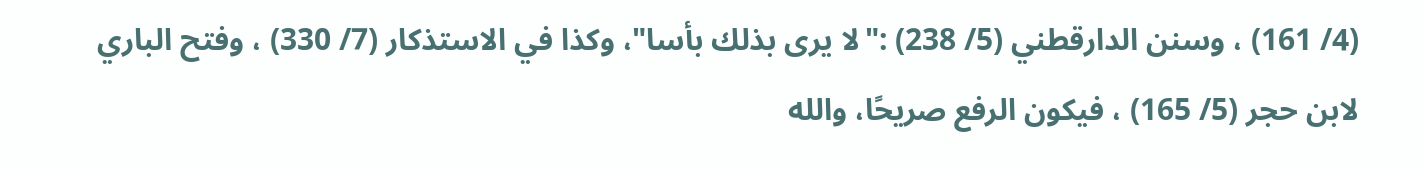(4/ 161) ، وسنن الدارقطني (5/ 238) :"لا يرى بذلك بأسا"، وكذا في الاستذكار (7/ 330) ، وفتح الباري لابن حجر (5/ 165) ، فيكون الرفع صريحًا، والله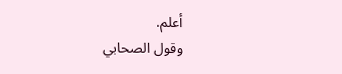أعلم.
وقول الصحابي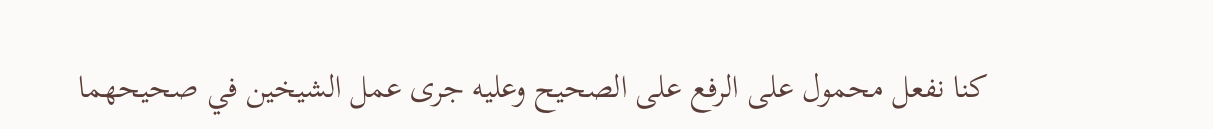كنا نفعل محمول على الرفع على الصحيح وعليه جرى عمل الشيخين في صحيحهما